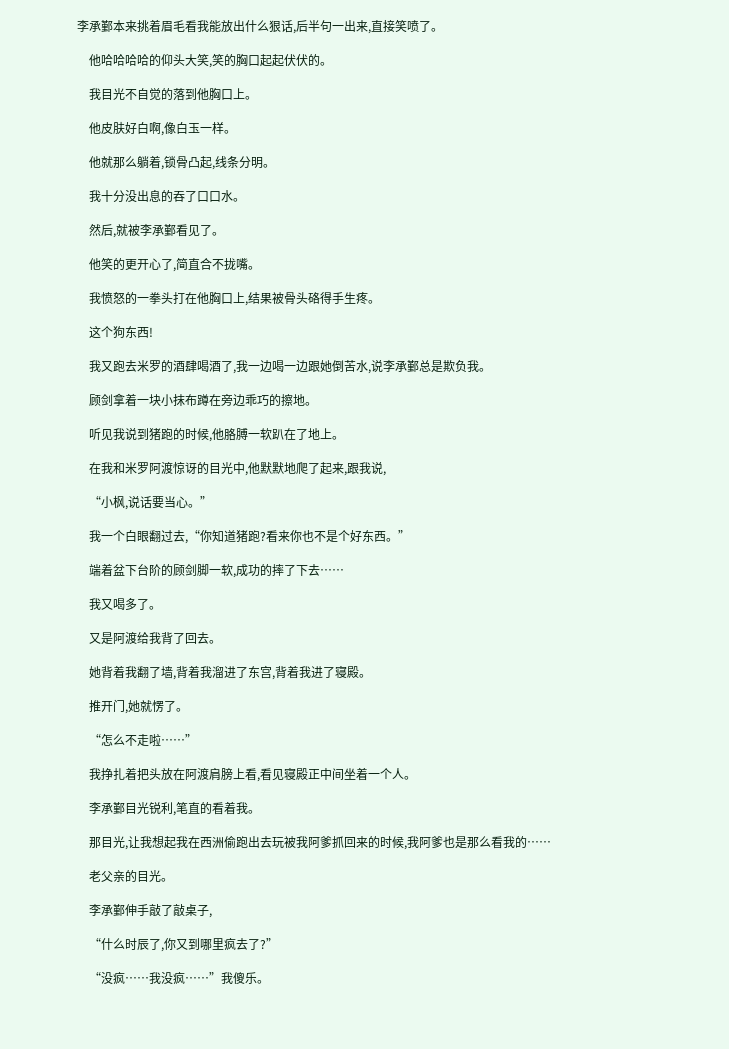李承鄞本来挑着眉毛看我能放出什么狠话,后半句一出来,直接笑喷了。

    他哈哈哈哈的仰头大笑,笑的胸口起起伏伏的。

    我目光不自觉的落到他胸口上。

    他皮肤好白啊,像白玉一样。

    他就那么躺着,锁骨凸起,线条分明。

    我十分没出息的吞了口口水。

    然后,就被李承鄞看见了。

    他笑的更开心了,简直合不拢嘴。

    我愤怒的一拳头打在他胸口上,结果被骨头硌得手生疼。

    这个狗东西!

    我又跑去米罗的酒肆喝酒了,我一边喝一边跟她倒苦水,说李承鄞总是欺负我。

    顾剑拿着一块小抹布蹲在旁边乖巧的擦地。

    听见我说到猪跑的时候,他胳膊一软趴在了地上。

    在我和米罗阿渡惊讶的目光中,他默默地爬了起来,跟我说,

    “小枫,说话要当心。”

    我一个白眼翻过去,“你知道猪跑?看来你也不是个好东西。”

    端着盆下台阶的顾剑脚一软,成功的摔了下去……

    我又喝多了。

    又是阿渡给我背了回去。

    她背着我翻了墙,背着我溜进了东宫,背着我进了寝殿。

    推开门,她就愣了。

    “怎么不走啦……”

    我挣扎着把头放在阿渡肩膀上看,看见寝殿正中间坐着一个人。

    李承鄞目光锐利,笔直的看着我。

    那目光,让我想起我在西洲偷跑出去玩被我阿爹抓回来的时候,我阿爹也是那么看我的……

    老父亲的目光。

    李承鄞伸手敲了敲桌子,

    “什么时辰了,你又到哪里疯去了?”

    “没疯……我没疯……”我傻乐。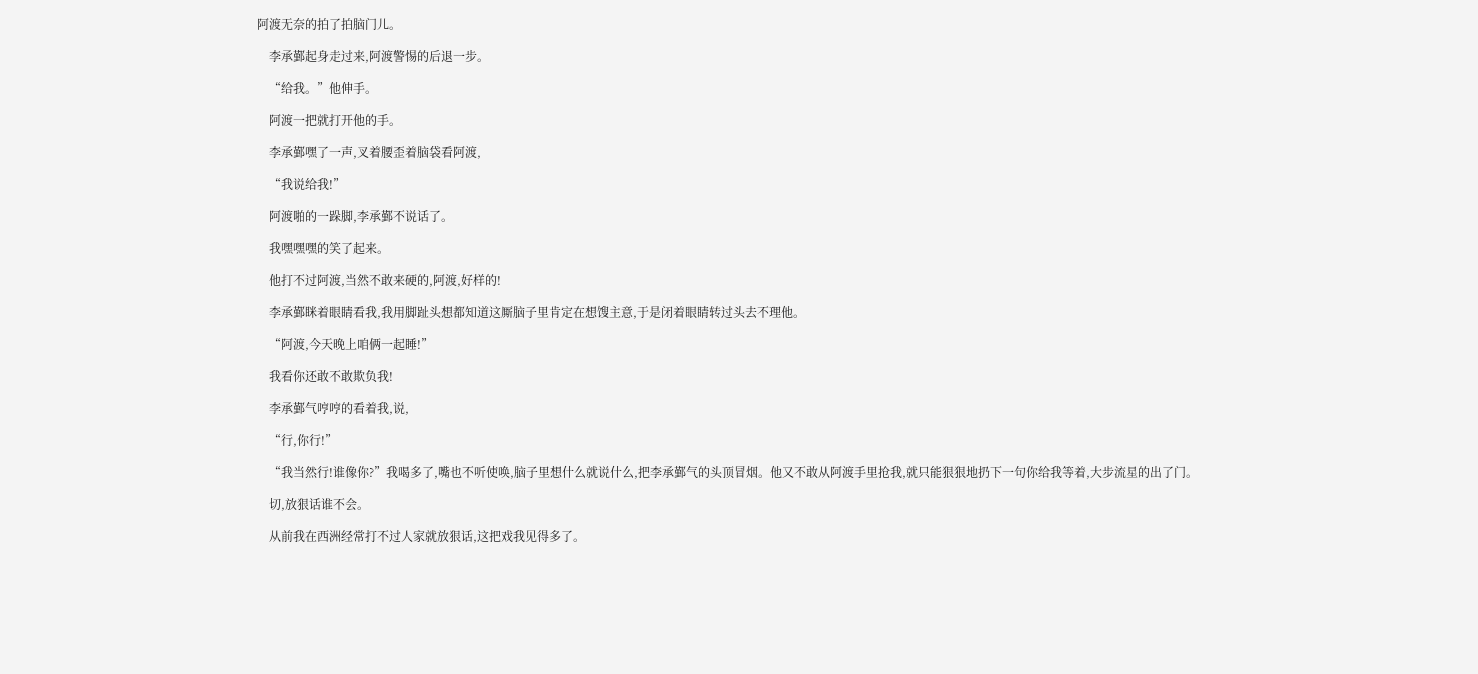阿渡无奈的拍了拍脑门儿。

    李承鄞起身走过来,阿渡警惕的后退一步。

    “给我。”他伸手。

    阿渡一把就打开他的手。

    李承鄞嘿了一声,叉着腰歪着脑袋看阿渡,

    “我说给我!”

    阿渡啪的一跺脚,李承鄞不说话了。

    我嘿嘿嘿的笑了起来。

    他打不过阿渡,当然不敢来硬的,阿渡,好样的!

    李承鄞眯着眼睛看我,我用脚趾头想都知道这厮脑子里肯定在想馊主意,于是闭着眼睛转过头去不理他。

    “阿渡,今天晚上咱俩一起睡!”

    我看你还敢不敢欺负我!

    李承鄞气哼哼的看着我,说,

    “行,你行!”

    “我当然行!谁像你?”我喝多了,嘴也不听使唤,脑子里想什么就说什么,把李承鄞气的头顶冒烟。他又不敢从阿渡手里抢我,就只能狠狠地扔下一句你给我等着,大步流星的出了门。

    切,放狠话谁不会。

    从前我在西洲经常打不过人家就放狠话,这把戏我见得多了。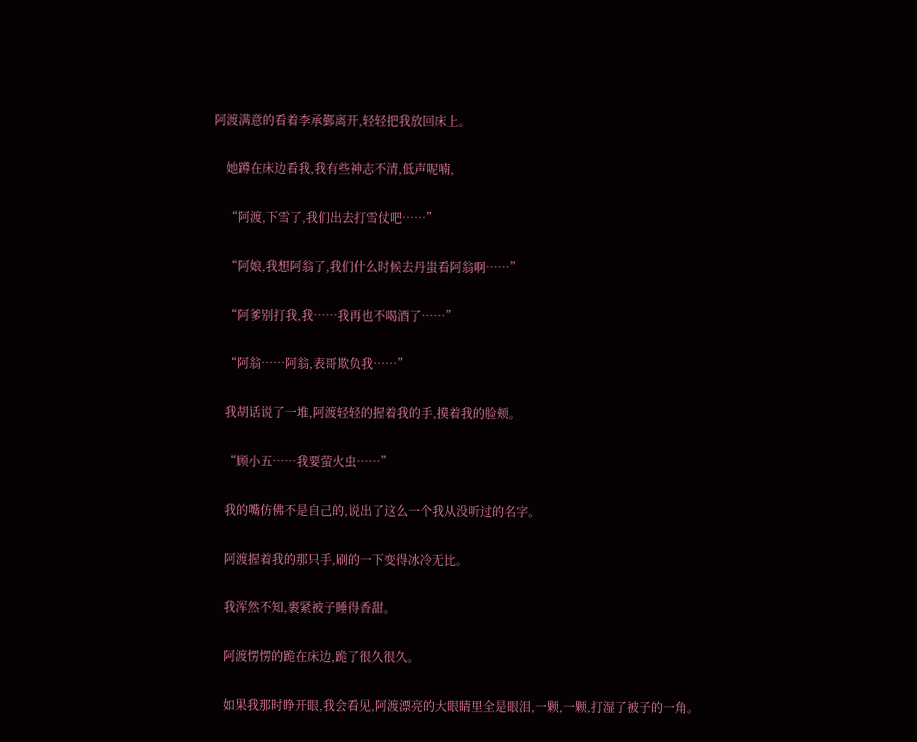阿渡满意的看着李承鄞离开,轻轻把我放回床上。

    她蹲在床边看我,我有些神志不清,低声呢喃,

    “阿渡,下雪了,我们出去打雪仗吧……”

    “阿娘,我想阿翁了,我们什么时候去丹蚩看阿翁啊……”

    “阿爹别打我,我……我再也不喝酒了……”

    “阿翁……阿翁,表哥欺负我……”

    我胡话说了一堆,阿渡轻轻的握着我的手,摸着我的脸颊。

    “顾小五……我要萤火虫……”

    我的嘴仿佛不是自己的,说出了这么一个我从没听过的名字。

    阿渡握着我的那只手,刷的一下变得冰冷无比。

    我浑然不知,裹紧被子睡得香甜。

    阿渡愣愣的跪在床边,跪了很久很久。

    如果我那时睁开眼,我会看见,阿渡漂亮的大眼睛里全是眼泪,一颗,一颗,打湿了被子的一角。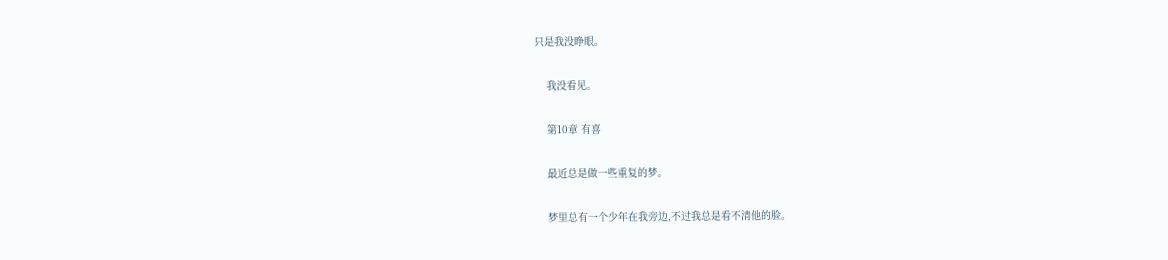只是我没睁眼。

    我没看见。

    第10章 有喜

    最近总是做一些重复的梦。

    梦里总有一个少年在我旁边,不过我总是看不清他的脸。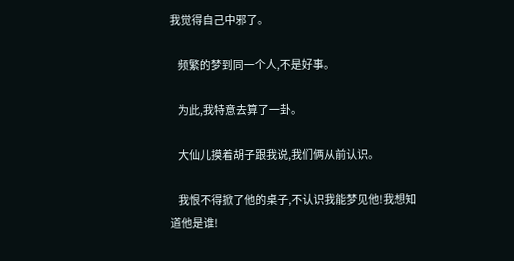我觉得自己中邪了。

    频繁的梦到同一个人,不是好事。

    为此,我特意去算了一卦。

    大仙儿摸着胡子跟我说,我们俩从前认识。

    我恨不得掀了他的桌子,不认识我能梦见他!我想知道他是谁!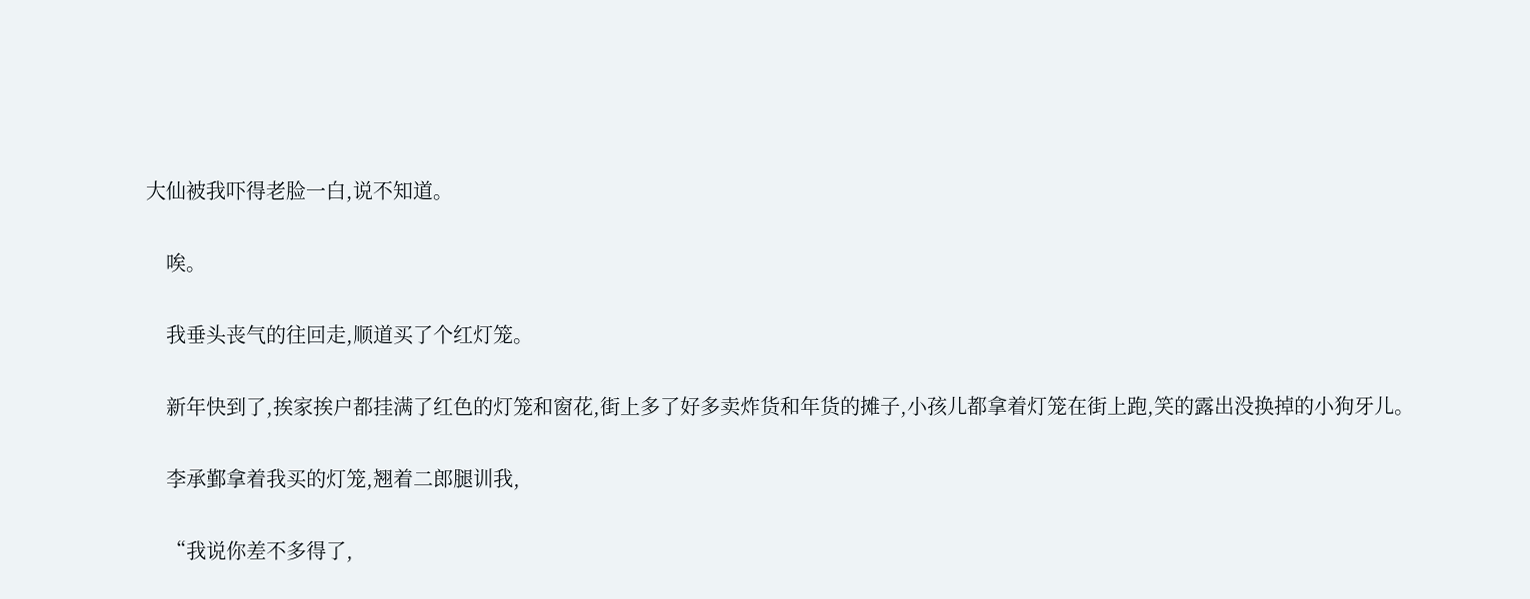大仙被我吓得老脸一白,说不知道。

    唉。

    我垂头丧气的往回走,顺道买了个红灯笼。

    新年快到了,挨家挨户都挂满了红色的灯笼和窗花,街上多了好多卖炸货和年货的摊子,小孩儿都拿着灯笼在街上跑,笑的露出没换掉的小狗牙儿。

    李承鄞拿着我买的灯笼,翘着二郎腿训我,

    “我说你差不多得了,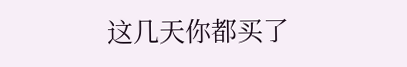这几天你都买了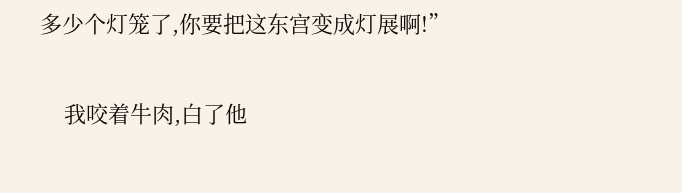多少个灯笼了,你要把这东宫变成灯展啊!”

    我咬着牛肉,白了他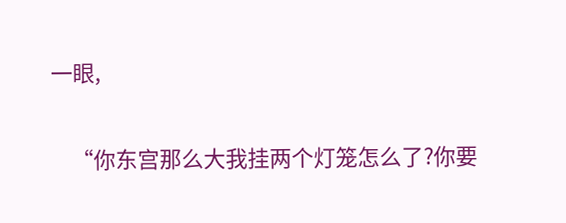一眼,

    “你东宫那么大我挂两个灯笼怎么了?你要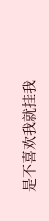是不喜欢我就挂我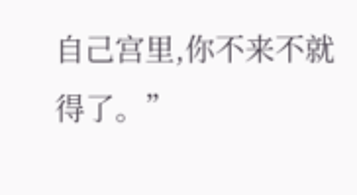自己宫里,你不来不就得了。”